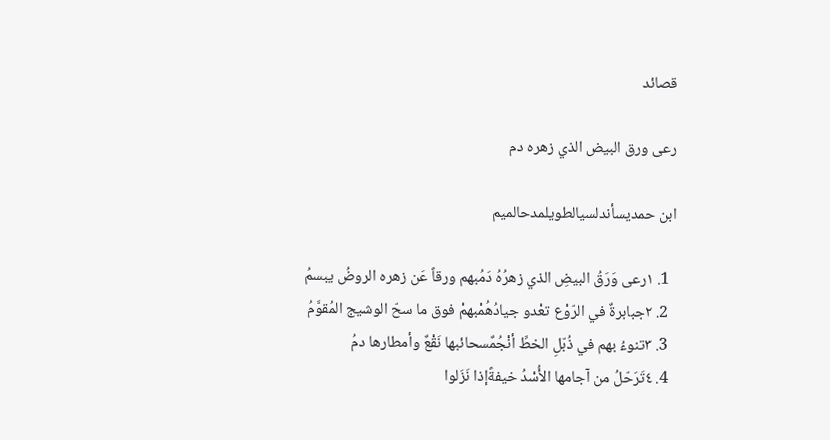قصائد

رعى ورق البيض الذي زهره دم

ابن حمديسأندلسيالطويلمدحالميم

  1. ١رعى وَرَقُ البيضِ الذي زهرُهُ دَمُبهم ورقاً عَن زهره الروضُ يبسمُ
  2. ٢جبابرةٌ في الرّوْع تعْدو جيادُهُمْبهمْ فوق ما سحّ الوشيج المُقوَّمُ
  3. ٣تنوءُ بهم في ذُبّلِ الخطِّ أنْجُمٌسحائبها نَقْعٌ وأمطارها دمُ
  4. ٤تَرَحّلُ من آجامها الأُسْدُ خيفةًإذا نَزَلوا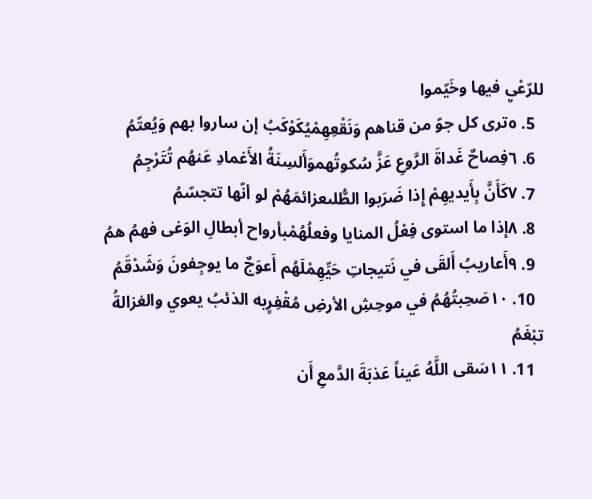للرّعْيِ فيها وخَيّموا
  5. ٥ترى كل جوّ من قناهم وَنَقْعِهِمْيُكَوْكَبُ إن ساروا بهم وَيُعتّمُ
  6. ٦فِصاحٌ غَداةَ الرَّوعِ عَزَّ سُكوتُهموَأَلسِنَةُ الأَغمادِ عَنهُم تُتَرْجِمُ
  7. ٧كَأَنَّ بِأَيديهِمْ إِذا ضَرَبوا الطُّلىعزائمَهُمْ لو أنّها تتجسّمُ
  8. ٨إذا ما استوى فِعْلُ المنايا وفعلُهُمْبأرواح أبطالِ الوَغى فهمُ همُ
  9. ٩أَعاريبُ أَلقَى في نَتيجاتِ حَيِّهِمْلَهُم أَعوَجٌ ما يوجِفونَ وَشَدْقَمُ
  10. ١٠صَحِبتُهُمُ في موحِشِ الأرضِ مُقْفِرٍبه الذئبُ يعوي والغزالةُ تبْغَمُ
  11. ١١سَقى اللَّهُ عَيناً عَذبَةَ الدَّمعِ أَن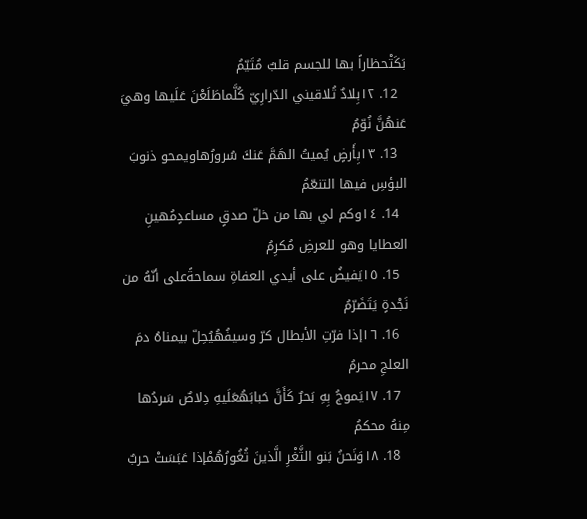بَكَتْحظاراً بها للجسم قلبٌ مُتَيّمُ
  12. ١٢بِلادٌ تُلاقيني الدّرارِيّ كُلَّماطَلَعْنَ عَلَيها وهيَ عَنهُنَّ نُوّمُ
  13. ١٣بِأَرضٍ يُميتُ الهَمَّ عَنكَ سُرورُهاويمحو ذنوبَ البؤسِ فيها التنعّمُ
  14. ١٤وكم لي بها من خلّ صدقٍ مساعدٍمُهينِ العطايا وهو للعرضِ مُكرِمُ
  15. ١٥يَفيضُ على أيدي العفاةِ سماحةًعلى أنّهُ من نَجْدةٍ يَتَضَرّمُ
  16. ١٦إذا فرّتِ الأبطال كرّ وسيفُهُيُحِلّ بيمناهُ دمَ العلجِ محرمُ
  17. ١٧يَموجُ بِهِ بَحرٌ كَأَنَّ حَبابَهُعَلَيهِ دِلاصٌ سَردُها مِنهُ محكمُ
  18. ١٨وَنَحنُ بَنو الثَّغْرِ الَّذينَ ثُغُورُهُمْإذا عَبَسَتْ حربٌ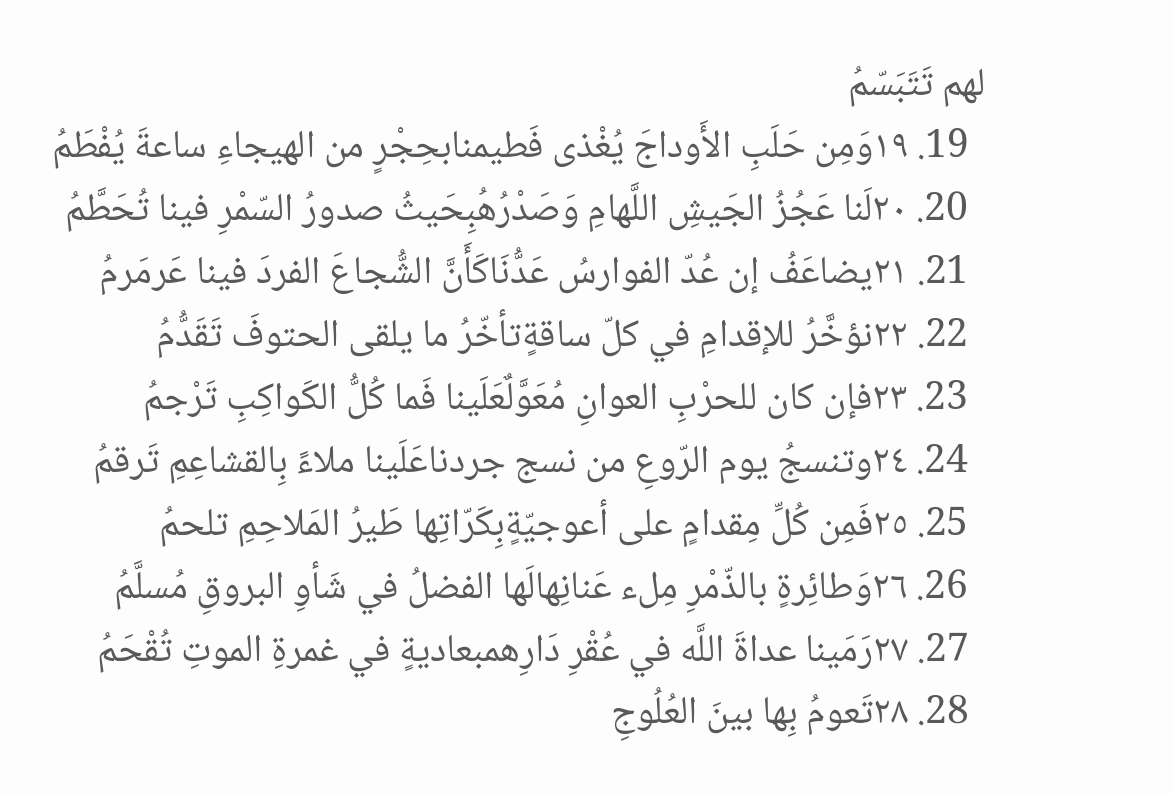لهم تَتَبَسّمُ
  19. ١٩وَمِن حَلَبِ الأَوداجَ يُغْذى فَطيمنابحِجْرٍ من الهيجاءِ ساعةَ يُفْطَمُ
  20. ٢٠لَنا عَجُزُ الجَيشِ اللَّهامِ وَصَدْرُهُبِحَيثُ صدورُ السّمْرِ فينا تُحَطَّمُ
  21. ٢١يضاعَفُ إن عُدّ الفوارسُ عَدُّنَاكَأَنَّ الشُّجاعَ الفردَ فينا عَرمَرمُ
  22. ٢٢نؤخَّرُ للإقدامِ في كلّ ساقةٍتأخّرُ ما يلقى الحتوفَ تَقَدُّمُ
  23. ٢٣فإن كان للحرْبِ العوانِ مُعَوَّلٌعَلَينا فَما كُلُّ الكَواكِبِ تَرْجمُ
  24. ٢٤وتنسجُ يوم الرّوعِ من نسج جردناعَلَينا ملاءً بِالقشاعِمِ تَرقمُ
  25. ٢٥فَمِن كُلِّ مِقدامٍ على أعوجيّةٍبِكَرّاتِها طَيرُ المَلاحِمِ تلحمُ
  26. ٢٦وَطائِرةٍ بالذّمْرِ مِلء عَنانِهالَها الفضلُ في شَأوِ البروقِ مُسلَّمُ
  27. ٢٧رَمَينا عداةَ اللَّه في عُقْرِ دَارِهمبعاديةٍ في غمرةِ الموتِ تُقْحَمُ
  28. ٢٨تَعومُ بِها بينَ العُلُوجِ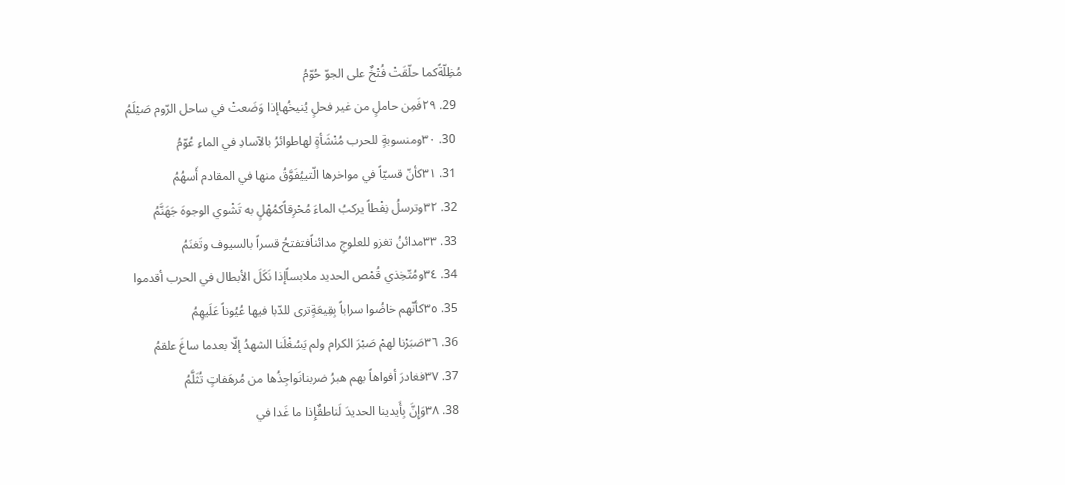مُظِلّةًكما حلّقَتْ فُتْخٌ على الجوّ حُوّمُ
  29. ٢٩فَمِن حاملٍ من غير فحلٍ يُنيخُهاإذا وَضَعتْ في ساحل الرّوم صَيْلَمُ
  30. ٣٠ومنسوبةٍ للحرب مُنْشَأةٍ لهاطوائرُ بالآسادِ في الماءِ عُوّمُ
  31. ٣١كأنّ قسيّاً في مواخرها الّتييُفَوَّقُ منها في المقادم أَسهُمُ
  32. ٣٢وترسلُ نِفْطاً يركبُ الماءَ مُحْرِقاًكمُهْلٍ به تَشْوي الوجوهَ جَهَنَّمُ
  33. ٣٣مدائنُ تغزو للعلوجِ مدائناًفتفتحُ قسراً بالسيوف وتَغنَمُ
  34. ٣٤ومُتّخِذي قُمْص الحديد ملابساًإذا نَكَلَ الأبطال في الحرب أقدموا
  35. ٣٥كأنّهم خاضُوا سراباً بِقِيعَةٍترى للدّبا فيها عُيُوناً عَلَيهِمُ
  36. ٣٦صَبَرْنا لهمْ صَبْرَ الكرام ولم يَسُغْلَنا الشهدُ إلّا بعدما ساغَ علقمُ
  37. ٣٧فغادرَ أفواهاً بهم هبرُ ضربنانَواجِذُها من مُرهَفاتٍ تُثَلَّمُ
  38. ٣٨وَإِنَّ بِأَيدينا الحديدَ لَناطقٌإِذا ما غَدا في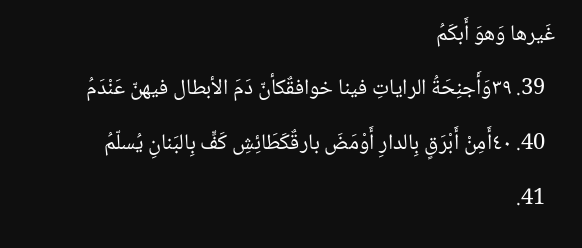غَيرها وَهوَ أَبكَمُ
  39. ٣٩وَأَجنِحَةُ الراياتِ فينا خوافقٌكأنّ دَمَ الأبطال فيهنّ عَنْدَمُ
  40. ٤٠أَمِنْ أَبْرَقٍ بِالدارِ أَوْمَضَ بارقٌكَطَائِشِ كَفٍّ بِالبَنانِ يُسلّمُ
  41.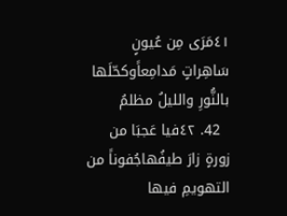٤١مَرَى مِن عُيونٍ سَاهِراتٍ مَدامِعاًوكحّلَها بالنُّورِ والليلُ مظلمُ
  42. ٤٢فيا عَجبَا من زورةٍ زارَ طيفُهاجُفوناً من التهويمِ فيها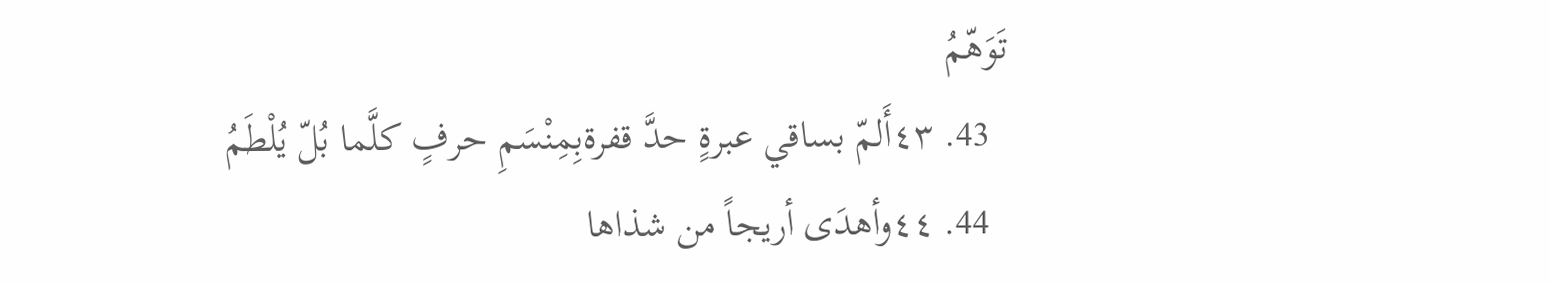تَوَهّمُ
  43. ٤٣أَلمّ بساقي عبرةٍ حدَّ قفرةبِمِنْسَمِ حرفٍ كلَّما بُلّ يُلْطَمُ
  44. ٤٤وأهدَى أريجاً من شذاها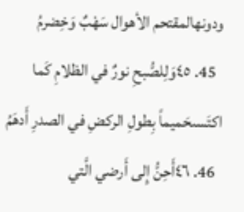ودونهالمقتحم الأهوال سَهْبٌ وَخِضرمُ
  45. ٤٥وَلِلصُّبحِ نورٌ في الظلامِ كَما اكتَسىحَميماً بِطولِ الركضِ في الصدرِ أَدهَمُ
  46. ٤٦أَحِنُّ إِلى أَرضي الَّتي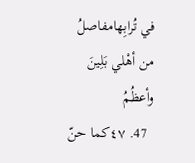في تُرابِهامفاصلُ من أهْلي بَلِينَ وأعظُمُ
  47. ٤٧كما حنّ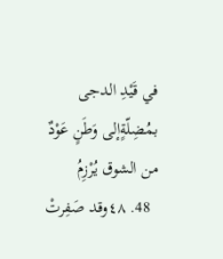في قَيْدِ الدجى بمُضِلّةٍإلى وَطَنٍ عَوْدٌ من الشوق يُرْزِمُ
  48. ٤٨وقد صَفِرتْ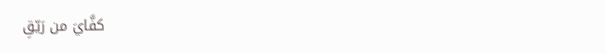كفَّايَ من رَيّقِ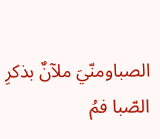الصباومنّيَ ملآنٌ بذكرِ الصّبا فمُ